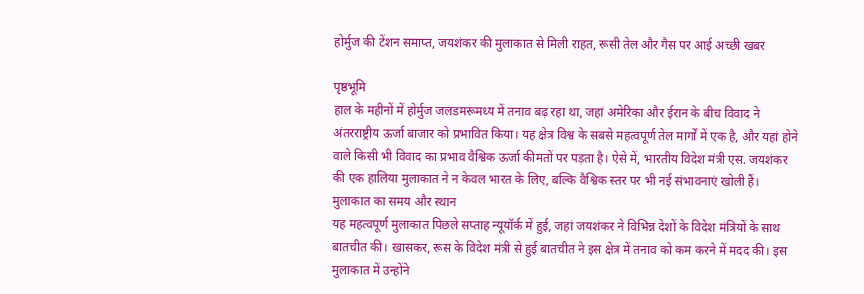होर्मुज की टेंशन समाप्त, जयशंकर की मुलाकात से मिली राहत, रूसी तेल और गैस पर आई अच्छी खबर

पृष्ठभूमि
हाल के महीनों में होर्मुज जलडमरूमध्य में तनाव बढ़ रहा था, जहां अमेरिका और ईरान के बीच विवाद ने अंतरराष्ट्रीय ऊर्जा बाजार को प्रभावित किया। यह क्षेत्र विश्व के सबसे महत्वपूर्ण तेल मार्गों में एक है, और यहां होने वाले किसी भी विवाद का प्रभाव वैश्विक ऊर्जा कीमतों पर पड़ता है। ऐसे में, भारतीय विदेश मंत्री एस. जयशंकर की एक हालिया मुलाकात ने न केवल भारत के लिए, बल्कि वैश्विक स्तर पर भी नई संभावनाएं खोली हैं।
मुलाकात का समय और स्थान
यह महत्वपूर्ण मुलाकात पिछले सप्ताह न्यूयॉर्क में हुई, जहां जयशंकर ने विभिन्न देशों के विदेश मंत्रियों के साथ बातचीत की। खासकर, रूस के विदेश मंत्री से हुई बातचीत ने इस क्षेत्र में तनाव को कम करने में मदद की। इस मुलाकात में उन्होंने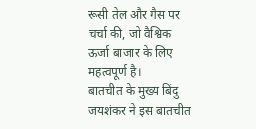रूसी तेल और गैस पर चर्चा की, जो वैश्विक ऊर्जा बाजार के लिए महत्वपूर्ण है।
बातचीत के मुख्य बिंदु
जयशंकर ने इस बातचीत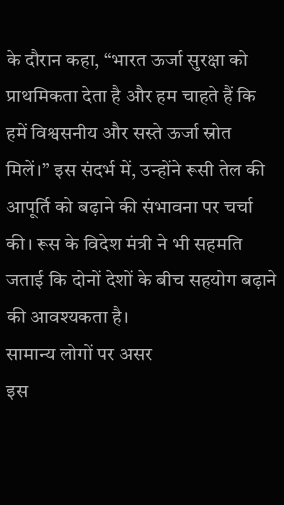के दौरान कहा, “भारत ऊर्जा सुरक्षा को प्राथमिकता देता है और हम चाहते हैं कि हमें विश्वसनीय और सस्ते ऊर्जा स्रोत मिलें।” इस संदर्भ में, उन्होंने रूसी तेल की आपूर्ति को बढ़ाने की संभावना पर चर्चा की। रूस के विदेश मंत्री ने भी सहमति जताई कि दोनों देशों के बीच सहयोग बढ़ाने की आवश्यकता है।
सामान्य लोगों पर असर
इस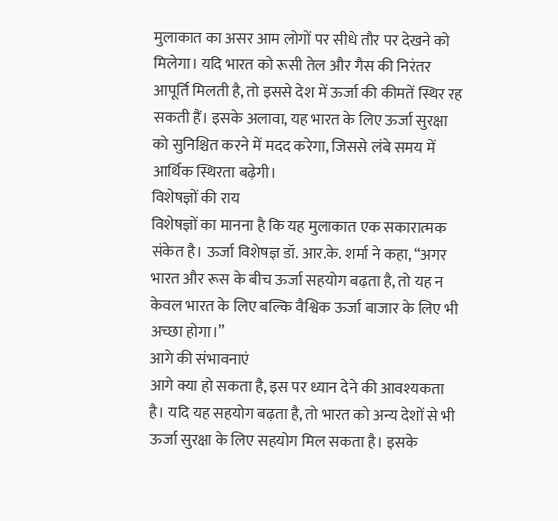मुलाकात का असर आम लोगों पर सीधे तौर पर देखने को मिलेगा। यदि भारत को रूसी तेल और गैस की निरंतर आपूर्ति मिलती है, तो इससे देश में ऊर्जा की कीमतें स्थिर रह सकती हैं। इसके अलावा, यह भारत के लिए ऊर्जा सुरक्षा को सुनिश्चित करने में मदद करेगा, जिससे लंबे समय में आर्थिक स्थिरता बढ़ेगी।
विशेषज्ञों की राय
विशेषज्ञों का मानना है कि यह मुलाकात एक सकारात्मक संकेत है। ऊर्जा विशेषज्ञ डॉ. आर.के. शर्मा ने कहा, “अगर भारत और रूस के बीच ऊर्जा सहयोग बढ़ता है, तो यह न केवल भारत के लिए बल्कि वैश्विक ऊर्जा बाजार के लिए भी अच्छा होगा।”
आगे की संभावनाएं
आगे क्या हो सकता है, इस पर ध्यान देने की आवश्यकता है। यदि यह सहयोग बढ़ता है, तो भारत को अन्य देशों से भी ऊर्जा सुरक्षा के लिए सहयोग मिल सकता है। इसके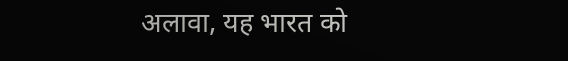अलावा, यह भारत को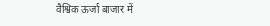वैश्विक ऊर्जा बाजार में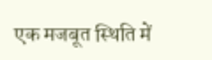एक मजबूत स्थिति में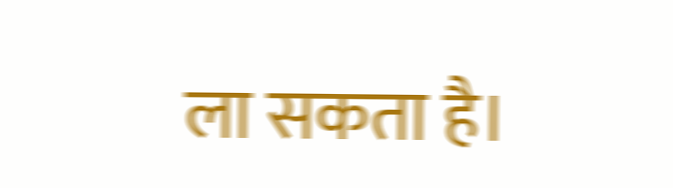ला सकता है।